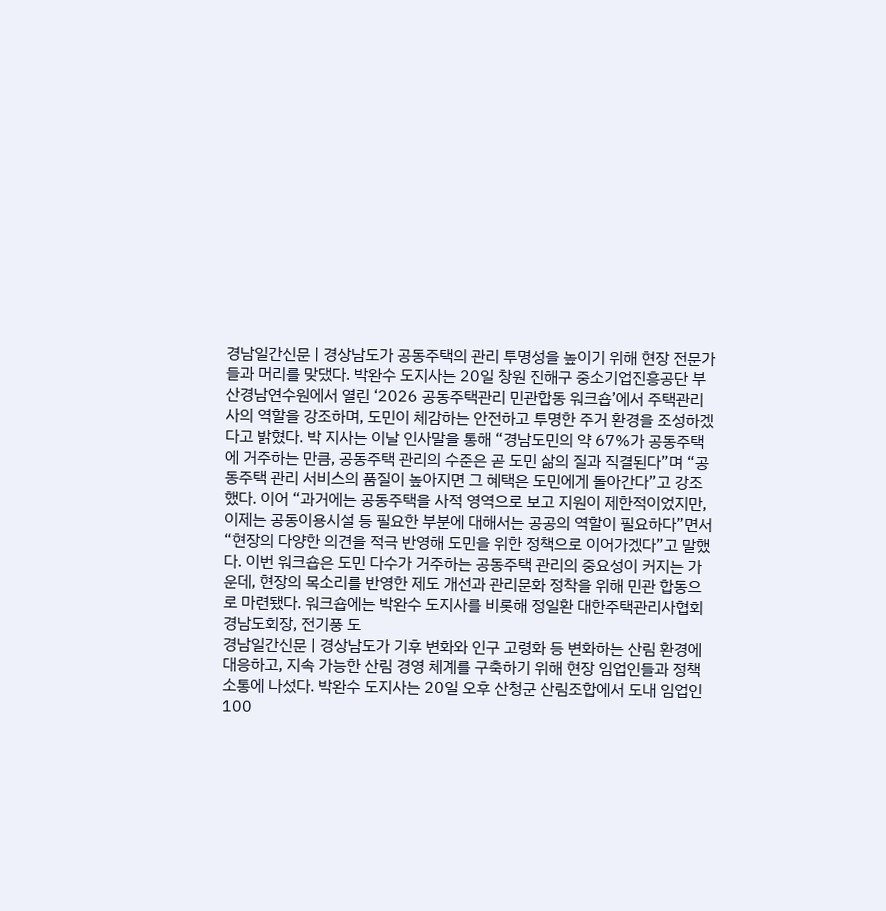경남일간신문 | 경상남도가 공동주택의 관리 투명성을 높이기 위해 현장 전문가들과 머리를 맞댔다. 박완수 도지사는 20일 창원 진해구 중소기업진흥공단 부산경남연수원에서 열린 ‘2026 공동주택관리 민관합동 워크숍’에서 주택관리사의 역할을 강조하며, 도민이 체감하는 안전하고 투명한 주거 환경을 조성하겠다고 밝혔다. 박 지사는 이날 인사말을 통해 “경남도민의 약 67%가 공동주택에 거주하는 만큼, 공동주택 관리의 수준은 곧 도민 삶의 질과 직결된다”며 “공동주택 관리 서비스의 품질이 높아지면 그 혜택은 도민에게 돌아간다”고 강조했다. 이어 “과거에는 공동주택을 사적 영역으로 보고 지원이 제한적이었지만, 이제는 공동이용시설 등 필요한 부분에 대해서는 공공의 역할이 필요하다”면서 “현장의 다양한 의견을 적극 반영해 도민을 위한 정책으로 이어가겠다”고 말했다. 이번 워크숍은 도민 다수가 거주하는 공동주택 관리의 중요성이 커지는 가운데, 현장의 목소리를 반영한 제도 개선과 관리문화 정착을 위해 민관 합동으로 마련됐다. 워크숍에는 박완수 도지사를 비롯해 정일환 대한주택관리사협회 경남도회장, 전기풍 도
경남일간신문 | 경상남도가 기후 변화와 인구 고령화 등 변화하는 산림 환경에 대응하고, 지속 가능한 산림 경영 체계를 구축하기 위해 현장 임업인들과 정책 소통에 나섰다. 박완수 도지사는 20일 오후 산청군 산림조합에서 도내 임업인 100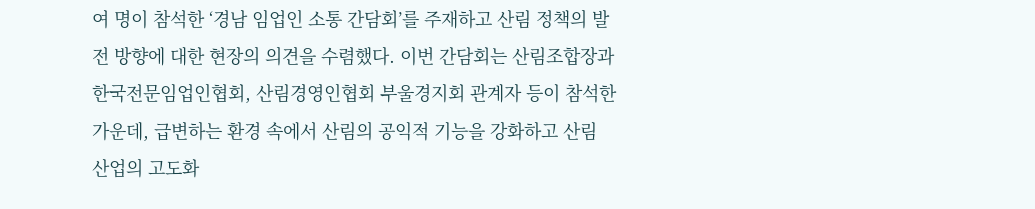여 명이 참석한 ‘경남 임업인 소통 간담회’를 주재하고 산림 정책의 발전 방향에 대한 현장의 의견을 수렴했다. 이번 간담회는 산림조합장과 한국전문임업인협회, 산림경영인협회 부울경지회 관계자 등이 참석한 가운데, 급변하는 환경 속에서 산림의 공익적 기능을 강화하고 산림 산업의 고도화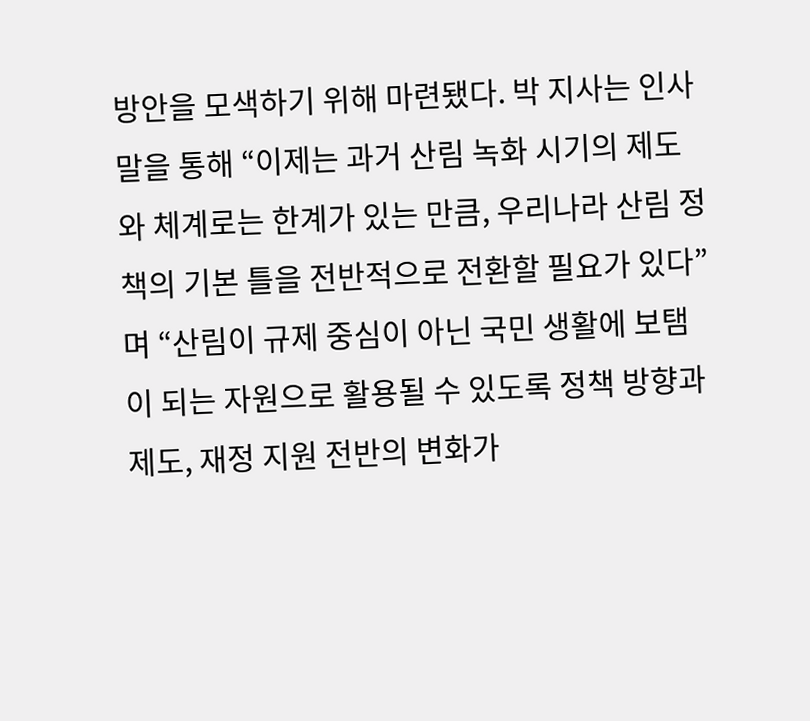방안을 모색하기 위해 마련됐다. 박 지사는 인사말을 통해 “이제는 과거 산림 녹화 시기의 제도와 체계로는 한계가 있는 만큼, 우리나라 산림 정책의 기본 틀을 전반적으로 전환할 필요가 있다”며 “산림이 규제 중심이 아닌 국민 생활에 보탬이 되는 자원으로 활용될 수 있도록 정책 방향과 제도, 재정 지원 전반의 변화가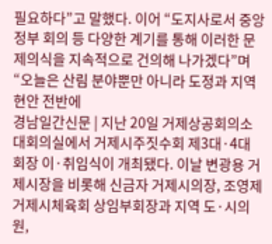필요하다”고 말했다. 이어 “도지사로서 중앙정부 회의 등 다양한 계기를 통해 이러한 문제의식을 지속적으로 건의해 나가겠다”며 “오늘은 산림 분야뿐만 아니라 도정과 지역 현안 전반에
경남일간신문 | 지난 20일 거제상공회의소 대회의실에서 거제시주짓수회 제3대·4대 회장 이·취임식이 개최됐다. 이날 변광용 거제시장을 비롯해 신금자 거제시의장, 조영제 거제시체육회 상임부회장과 지역 도·시의원,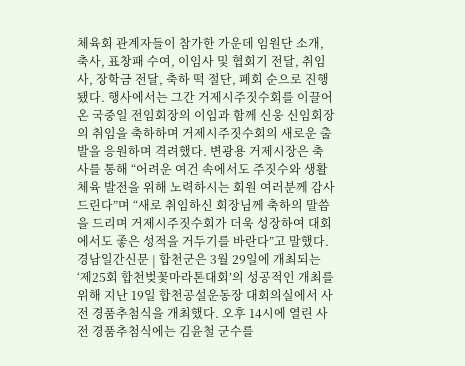체육회 관계자들이 참가한 가운데 임원단 소개, 축사, 표창패 수여, 이임사 및 협회기 전달, 취임사, 장학금 전달, 축하 떡 절단, 폐회 순으로 진행됐다. 행사에서는 그간 거제시주짓수회를 이끌어온 국중일 전임회장의 이임과 함께 신웅 신임회장의 취임을 축하하며 거제시주짓수회의 새로운 출발을 응원하며 격려했다. 변광용 거제시장은 축사를 통해 “어려운 여건 속에서도 주짓수와 생활체육 발전을 위해 노력하시는 회원 여러분께 감사드린다”며 “새로 취임하신 회장님께 축하의 말씀을 드리며 거제시주짓수회가 더욱 성장하여 대회에서도 좋은 성적을 거두기를 바란다”고 말했다.
경남일간신문 | 합천군은 3월 29일에 개최되는 ‘제25회 합천벚꽃마라톤대회’의 성공적인 개최를 위해 지난 19일 합천공설운동장 대회의실에서 사전 경품추첨식을 개최했다. 오후 14시에 열린 사전 경품추첨식에는 김윤철 군수를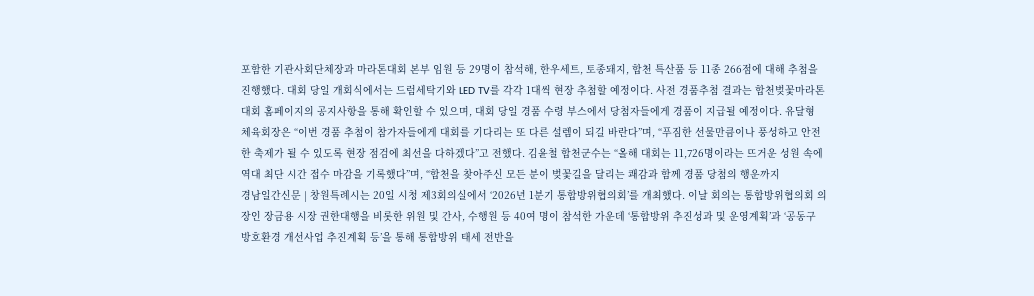포함한 기관사회단체장과 마라톤대회 본부 임원 등 29명이 참석해, 한우세트, 토종돼지, 합천 특산품 등 11종 266점에 대해 추첨을 진행했다. 대회 당일 개회식에서는 드럼세탁기와 LED TV를 각각 1대씩 현장 추첨할 예정이다. 사전 경품추첨 결과는 합천벚꽃마라톤대회 홈페이지의 공지사항을 통해 확인할 수 있으며, 대회 당일 경품 수령 부스에서 당첨자들에게 경품이 지급될 예정이다. 유달형 체육회장은 “이번 경품 추첨이 참가자들에게 대회를 기다리는 또 다른 설렘이 되길 바란다”며, “푸짐한 선물만큼이나 풍성하고 안전한 축제가 될 수 있도록 현장 점검에 최선을 다하겠다”고 전했다. 김윤철 합천군수는 “올해 대회는 11,726명이라는 뜨거운 성원 속에 역대 최단 시간 접수 마감을 기록했다”며, “합천을 찾아주신 모든 분이 벚꽃길을 달리는 쾌감과 함께 경품 당첨의 행운까지
경남일간신문 | 창원특례시는 20일 시청 제3회의실에서 ‘2026년 1분기 통합방위협의회’를 개최했다. 이날 회의는 통합방위협의회 의장인 장금용 시장 권한대행을 비롯한 위원 및 간사, 수행원 등 40여 명이 참석한 가운데 ‘통합방위 추진성과 및 운영계획’과 ‘공동구 방호환경 개선사업 추진계획 등’을 통해 통합방위 태세 전반을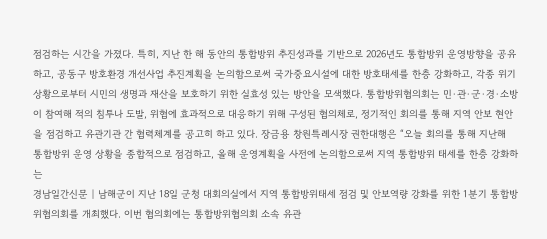점검하는 시간을 가졌다. 특히, 지난 한 해 동안의 통합방위 추진성과를 기반으로 2026년도 통합방위 운영방향을 공유하고, 공동구 방호환경 개선사업 추진계획을 논의함으로써 국가중요시설에 대한 방호태세를 한층 강화하고, 각종 위기 상황으로부터 시민의 생명과 재산을 보호하기 위한 실효성 있는 방안을 모색했다. 통합방위협의회는 민·관·군·경·소방이 참여해 적의 침투나 도발, 위협에 효과적으로 대응하기 위해 구성된 협의체로, 정기적인 회의를 통해 지역 안보 현안을 점검하고 유관기관 간 협력체계를 공고히 하고 있다. 장금용 창원특례시장 권한대행은 “오늘 회의를 통해 지난해 통합방위 운영 상황을 종합적으로 점검하고, 올해 운영계획을 사전에 논의함으로써 지역 통합방위 태세를 한층 강화하는
경남일간신문 | 남해군이 지난 18일 군청 대회의실에서 지역 통합방위태세 점검 및 안보역량 강화를 위한 1분기 통합방위협의회를 개최했다. 이번 협의회에는 통합방위협의회 소속 유관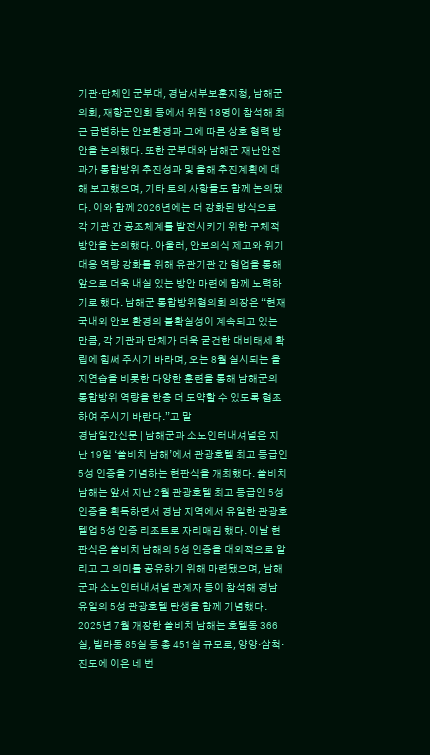기관·단체인 군부대, 경남서부보훈지청, 남해군의회, 재향군인회 등에서 위원 18명이 참석해 최근 급변하는 안보환경과 그에 따른 상호 협력 방안을 논의했다. 또한 군부대와 남해군 재난안전과가 통합방위 추진성과 및 올해 추진계획에 대해 보고했으며, 기타 토의 사항들도 함께 논의됐다. 이와 함께 2026년에는 더 강화된 방식으로 각 기관 간 공조체계를 발전시키기 위한 구체적 방안을 논의했다. 아울러, 안보의식 제고와 위기 대응 역량 강화를 위해 유관기관 간 협업을 통해 앞으로 더욱 내실 있는 방안 마련에 함께 노력하기로 했다. 남해군 통합방위협의회 의장은 “현재 국내외 안보 환경의 불확실성이 계속되고 있는 만큼, 각 기관과 단체가 더욱 굳건한 대비태세 확립에 힘써 주시기 바라며, 오는 8월 실시되는 을지연습을 비롯한 다양한 훈련을 통해 남해군의 통합방위 역량을 한층 더 도약할 수 있도록 협조하여 주시기 바란다.”고 말
경남일간신문 | 남해군과 소노인터내셔널은 지난 19일 ‘쏠비치 남해’에서 관광호텔 최고 등급인 5성 인증을 기념하는 현판식을 개최했다. 쏠비치 남해는 앞서 지난 2월 관광호텔 최고 등급인 5성 인증을 획득하면서 경남 지역에서 유일한 관광호텔업 5성 인증 리조트로 자리매김 했다. 이날 현판식은 쏠비치 남해의 5성 인증을 대외적으로 알리고 그 의미를 공유하기 위해 마련됐으며, 남해군과 소노인터내셔널 관계자 등이 참석해 경남 유일의 5성 관광호텔 탄생을 함께 기념했다. 2025년 7월 개장한 쏠비치 남해는 호텔동 366실, 빌라동 85실 등 총 451실 규모로, 양양·삼척·진도에 이은 네 번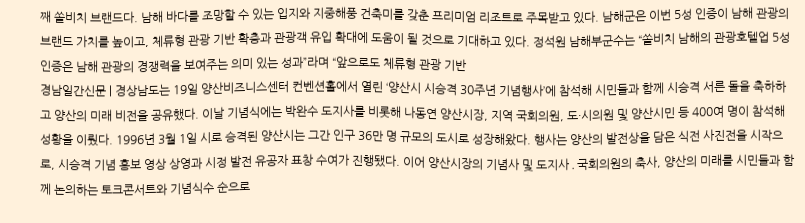째 쏠비치 브랜드다. 남해 바다를 조망할 수 있는 입지와 지중해풍 건축미를 갖춘 프리미엄 리조트로 주목받고 있다. 남해군은 이번 5성 인증이 남해 관광의 브랜드 가치를 높이고, 체류형 관광 기반 확충과 관광객 유입 확대에 도움이 될 것으로 기대하고 있다. 정석원 남해부군수는 “쏠비치 남해의 관광호텔업 5성 인증은 남해 관광의 경쟁력을 보여주는 의미 있는 성과”라며 “앞으로도 체류형 관광 기반
경남일간신문 | 경상남도는 19일 양산비즈니스센터 컨벤션홀에서 열린 ‘양산시 시승격 30주년 기념행사’에 참석해 시민들과 함께 시승격 서른 돌을 축하하고 양산의 미래 비전을 공유했다. 이날 기념식에는 박완수 도지사를 비롯해 나동연 양산시장, 지역 국회의원, 도·시의원 및 양산시민 등 400여 명이 참석해 성황을 이뤘다. 1996년 3월 1일 시로 승격된 양산시는 그간 인구 36만 명 규모의 도시로 성장해왔다. 행사는 양산의 발전상을 담은 식전 사진전을 시작으로, 시승격 기념 홍보 영상 상영과 시정 발전 유공자 표창 수여가 진행됐다. 이어 양산시장의 기념사 및 도지사․국회의원의 축사, 양산의 미래를 시민들과 함께 논의하는 토크콘서트와 기념식수 순으로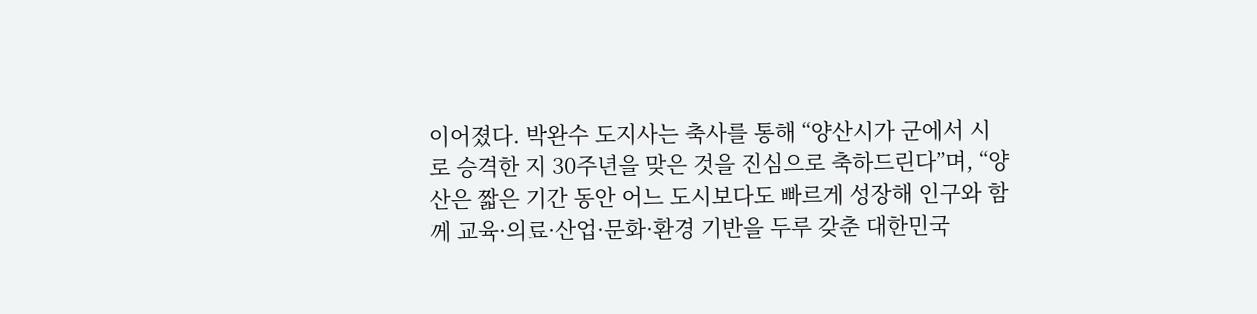이어졌다. 박완수 도지사는 축사를 통해 “양산시가 군에서 시로 승격한 지 30주년을 맞은 것을 진심으로 축하드린다”며, “양산은 짧은 기간 동안 어느 도시보다도 빠르게 성장해 인구와 함께 교육·의료·산업·문화·환경 기반을 두루 갖춘 대한민국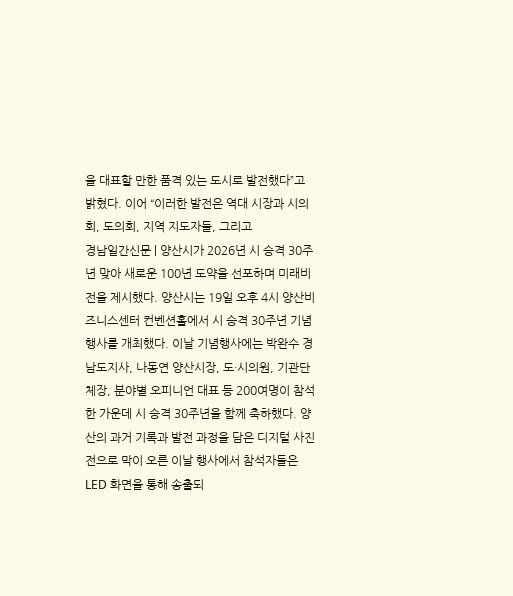을 대표할 만한 품격 있는 도시로 발전했다”고 밝혔다. 이어 “이러한 발전은 역대 시장과 시의회, 도의회, 지역 지도자들, 그리고
경남일간신문 | 양산시가 2026년 시 승격 30주년 맞아 새로운 100년 도약을 선포하며 미래비전을 제시했다. 양산시는 19일 오후 4시 양산비즈니스센터 컨벤션홀에서 시 승격 30주년 기념행사를 개최했다. 이날 기념행사에는 박완수 경남도지사, 나동연 양산시장, 도·시의원, 기관단체장, 분야별 오피니언 대표 등 200여명이 참석한 가운데 시 승격 30주년을 함께 축하했다. 양산의 과거 기록과 발전 과정을 담은 디지털 사진전으로 막이 오른 이날 행사에서 참석자들은 LED 화면을 통해 송출되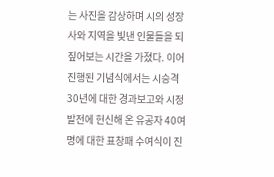는 사진을 감상하며 시의 성장사와 지역을 빛낸 인물들을 되짚어보는 시간을 가졌다. 이어 진행된 기념식에서는 시승격 30년에 대한 경과보고와 시정 발전에 헌신해 온 유공자 40여명에 대한 표창패 수여식이 진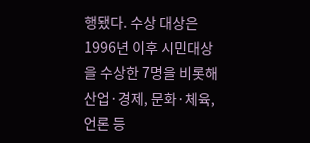행됐다. 수상 대상은 1996년 이후 시민대상을 수상한 7명을 비롯해 산업·경제, 문화·체육, 언론 등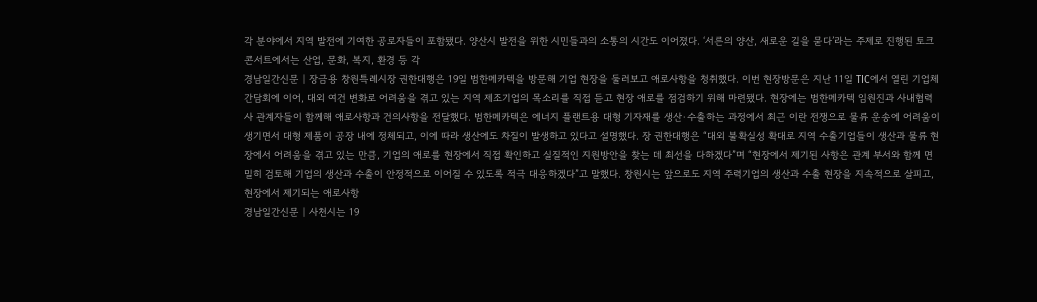각 분야에서 지역 발전에 기여한 공로자들이 포함됐다. 양산시 발전을 위한 시민들과의 소통의 시간도 이어졌다. ‘서른의 양산, 새로운 길을 묻다’라는 주제로 진행된 토크콘서트에서는 산업, 문화, 복지, 환경 등 각
경남일간신문 | 장금용 창원특례시장 권한대행은 19일 범한메카텍을 방문해 기업 현장을 둘러보고 애로사항을 청취했다. 이번 현장방문은 지난 11일 TIC에서 열린 기업체 간담회에 이어, 대외 여건 변화로 어려움을 겪고 있는 지역 제조기업의 목소리를 직접 듣고 현장 애로를 점검하기 위해 마련됐다. 현장에는 범한메카텍 임원진과 사내협력사 관계자들이 함께해 애로사항과 건의사항을 전달했다. 범한메카텍은 에너지 플랜트용 대형 기자재를 생산·수출하는 과정에서 최근 이란 전쟁으로 물류 운송에 어려움이 생기면서 대형 제품이 공장 내에 정체되고, 이에 따라 생산에도 차질이 발생하고 있다고 설명했다. 장 권한대행은 “대외 불확실성 확대로 지역 수출기업들이 생산과 물류 현장에서 어려움을 겪고 있는 만큼, 기업의 애로를 현장에서 직접 확인하고 실질적인 지원방안을 찾는 데 최선을 다하겠다”며 “현장에서 제기된 사항은 관계 부서와 함께 면밀히 검토해 기업의 생산과 수출이 안정적으로 이어질 수 있도록 적극 대응하겠다”고 말했다. 창원시는 앞으로도 지역 주력기업의 생산과 수출 현장을 지속적으로 살피고, 현장에서 제기되는 애로사항
경남일간신문 | 사천시는 19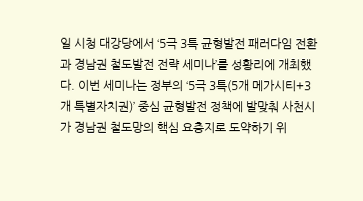일 시청 대강당에서 ‘5극 3특 균형발전 패러다임 전환과 경남권 철도발전 전략 세미나’를 성황리에 개최했다. 이번 세미나는 정부의 ‘5극 3특(5개 메가시티+3개 특별자치권)’ 중심 균형발전 정책에 발맞춰 사천시가 경남권 철도망의 핵심 요충지로 도약하기 위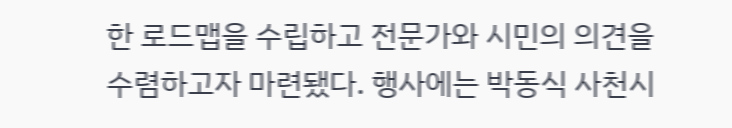한 로드맵을 수립하고 전문가와 시민의 의견을 수렴하고자 마련됐다. 행사에는 박동식 사천시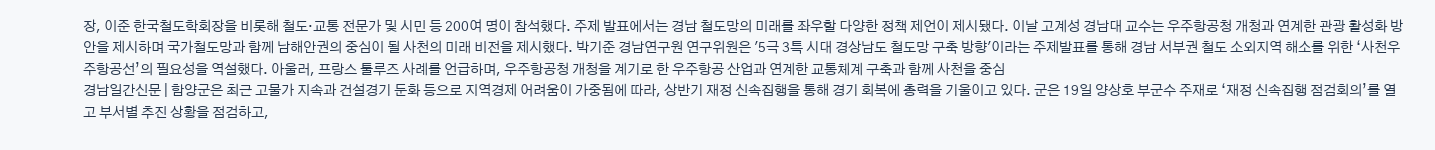장, 이준 한국철도학회장을 비롯해 철도·교통 전문가 및 시민 등 200여 명이 참석했다. 주제 발표에서는 경남 철도망의 미래를 좌우할 다양한 정책 제언이 제시됐다. 이날 고계성 경남대 교수는 우주항공청 개청과 연계한 관광 활성화 방안을 제시하며 국가철도망과 함께 남해안권의 중심이 될 사천의 미래 비전을 제시했다. 박기준 경남연구원 연구위원은 '5극 3특 시대 경상남도 철도망 구축 방향'이라는 주제발표를 통해 경남 서부권 철도 소외지역 해소를 위한 ‘사천우주항공선’의 필요성을 역설했다. 아울러, 프랑스 툴루즈 사례를 언급하며, 우주항공청 개청을 계기로 한 우주항공 산업과 연계한 교통체계 구축과 함께 사천을 중심
경남일간신문 | 함양군은 최근 고물가 지속과 건설경기 둔화 등으로 지역경제 어려움이 가중됨에 따라, 상반기 재정 신속집행을 통해 경기 회복에 총력을 기울이고 있다. 군은 19일 양상호 부군수 주재로 ‘재정 신속집행 점검회의’를 열고 부서별 추진 상황을 점검하고,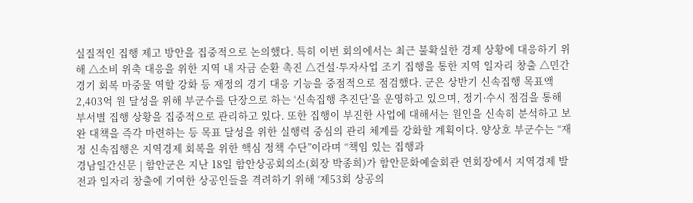실질적인 집행 제고 방안을 집중적으로 논의했다. 특히 이번 회의에서는 최근 불확실한 경제 상황에 대응하기 위해 △소비 위축 대응을 위한 지역 내 자금 순환 촉진 △건설·투자사업 조기 집행을 통한 지역 일자리 창출 △민간 경기 회복 마중물 역할 강화 등 재정의 경기 대응 기능을 중점적으로 점검했다. 군은 상반기 신속집행 목표액 2,403억 원 달성을 위해 부군수를 단장으로 하는 ‘신속집행 추진단’을 운영하고 있으며, 정기·수시 점검을 통해 부서별 집행 상황을 집중적으로 관리하고 있다. 또한 집행이 부진한 사업에 대해서는 원인을 신속히 분석하고 보완 대책을 즉각 마련하는 등 목표 달성을 위한 실행력 중심의 관리 체계를 강화할 계획이다. 양상호 부군수는 “재정 신속집행은 지역경제 회복을 위한 핵심 정책 수단”이라며 “책임 있는 집행과
경남일간신문 | 함안군은 지난 18일 함안상공회의소(회장 박종희)가 함안문화예술회관 연회장에서 지역경제 발전과 일자리 창출에 기여한 상공인들을 격려하기 위해 ‘제53회 상공의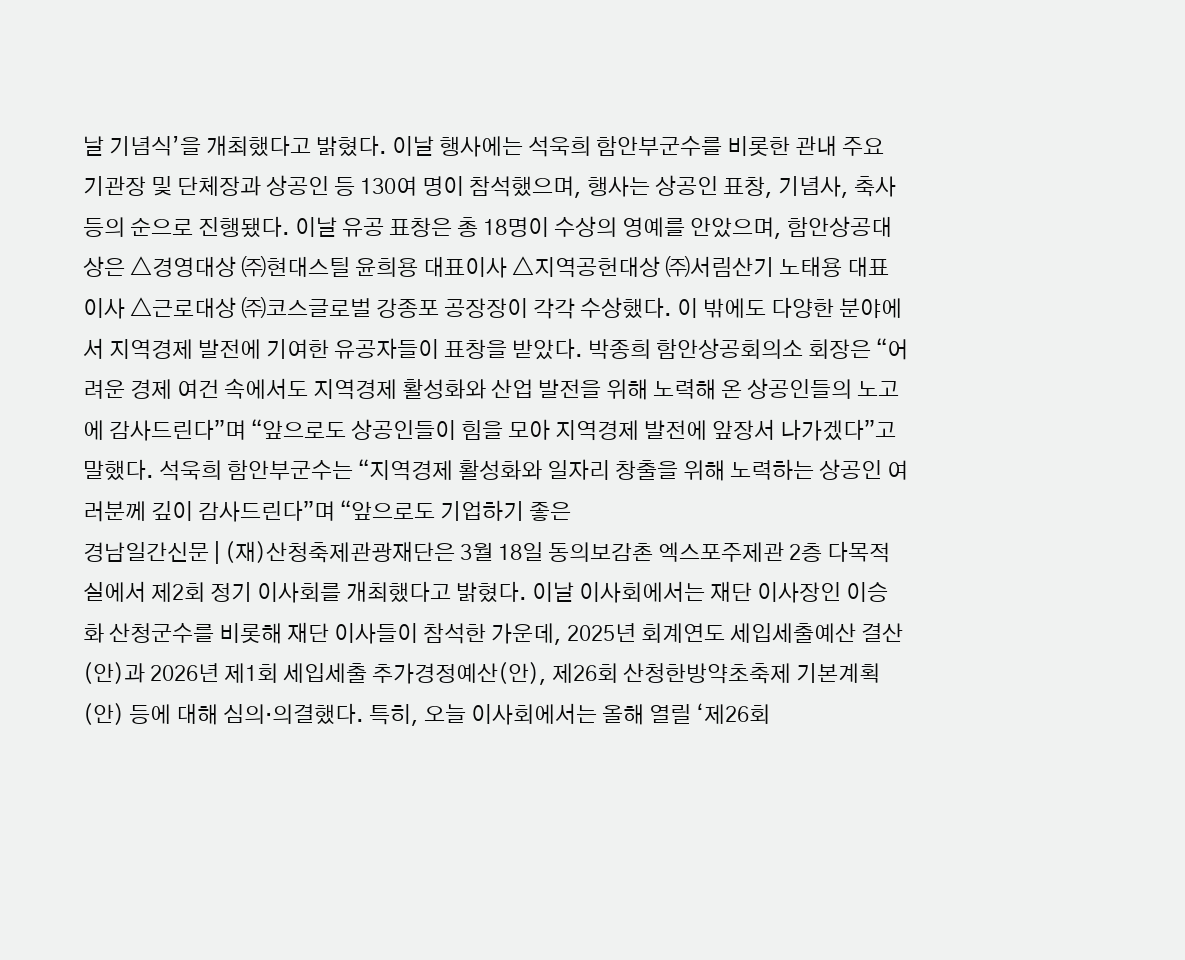날 기념식’을 개최했다고 밝혔다. 이날 행사에는 석욱희 함안부군수를 비롯한 관내 주요 기관장 및 단체장과 상공인 등 130여 명이 참석했으며, 행사는 상공인 표창, 기념사, 축사 등의 순으로 진행됐다. 이날 유공 표창은 총 18명이 수상의 영예를 안았으며, 함안상공대상은 △경영대상 ㈜현대스틸 윤희용 대표이사 △지역공헌대상 ㈜서림산기 노태용 대표이사 △근로대상 ㈜코스글로벌 강종포 공장장이 각각 수상했다. 이 밖에도 다양한 분야에서 지역경제 발전에 기여한 유공자들이 표창을 받았다. 박종희 함안상공회의소 회장은 “어려운 경제 여건 속에서도 지역경제 활성화와 산업 발전을 위해 노력해 온 상공인들의 노고에 감사드린다”며 “앞으로도 상공인들이 힘을 모아 지역경제 발전에 앞장서 나가겠다”고 말했다. 석욱희 함안부군수는 “지역경제 활성화와 일자리 창출을 위해 노력하는 상공인 여러분께 깊이 감사드린다”며 “앞으로도 기업하기 좋은
경남일간신문 | (재)산청축제관광재단은 3월 18일 동의보감촌 엑스포주제관 2층 다목적실에서 제2회 정기 이사회를 개최했다고 밝혔다. 이날 이사회에서는 재단 이사장인 이승화 산청군수를 비롯해 재단 이사들이 참석한 가운데, 2025년 회계연도 세입세출예산 결산(안)과 2026년 제1회 세입세출 추가경정예산(안), 제26회 산청한방약초축제 기본계획(안) 등에 대해 심의·의결했다. 특히, 오늘 이사회에서는 올해 열릴 ‘제26회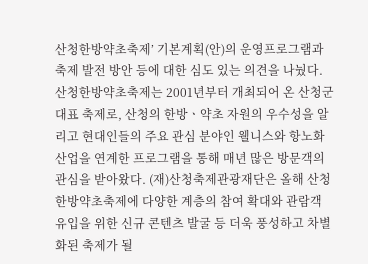산청한방약초축제’ 기본계획(안)의 운영프로그램과 축제 발전 방안 등에 대한 심도 있는 의견을 나눴다. 산청한방약초축제는 2001년부터 개최되어 온 산청군 대표 축제로, 산청의 한방ㆍ약초 자원의 우수성을 알리고 현대인들의 주요 관심 분야인 웰니스와 항노화 산업을 연계한 프로그램을 통해 매년 많은 방문객의 관심을 받아왔다. (재)산청축제관광재단은 올해 산청한방약초축제에 다양한 계층의 참여 확대와 관람객 유입을 위한 신규 콘텐츠 발굴 등 더욱 풍성하고 차별화된 축제가 될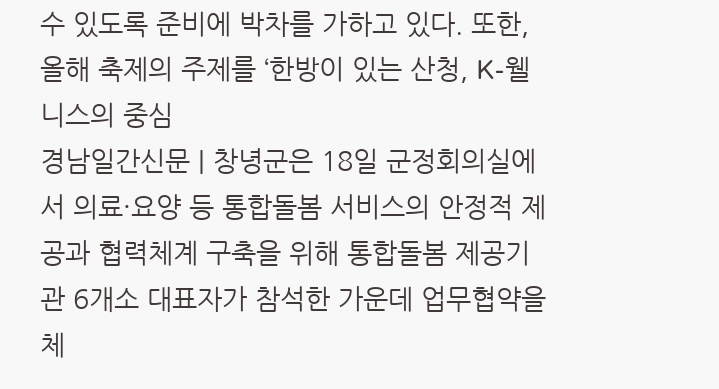수 있도록 준비에 박차를 가하고 있다. 또한, 올해 축제의 주제를 ‘한방이 있는 산청, K-웰니스의 중심
경남일간신문 | 창녕군은 18일 군정회의실에서 의료·요양 등 통합돌봄 서비스의 안정적 제공과 협력체계 구축을 위해 통합돌봄 제공기관 6개소 대표자가 참석한 가운데 업무협약을 체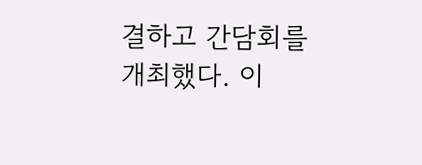결하고 간담회를 개최했다. 이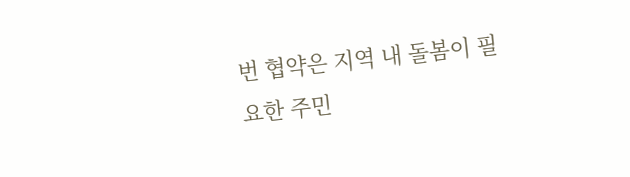번 협약은 지역 내 돌봄이 필요한 주민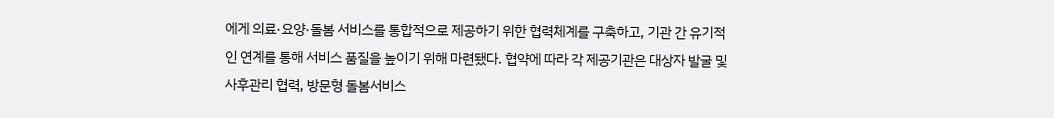에게 의료·요양·돌봄 서비스를 통합적으로 제공하기 위한 협력체계를 구축하고, 기관 간 유기적인 연계를 통해 서비스 품질을 높이기 위해 마련됐다. 협약에 따라 각 제공기관은 대상자 발굴 및 사후관리 협력, 방문형 돌봄서비스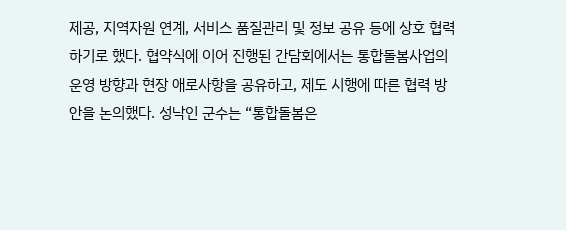제공, 지역자원 연계, 서비스 품질관리 및 정보 공유 등에 상호 협력하기로 했다. 협약식에 이어 진행된 간담회에서는 통합돌봄사업의 운영 방향과 현장 애로사항을 공유하고, 제도 시행에 따른 협력 방안을 논의했다. 성낙인 군수는 “통합돌봄은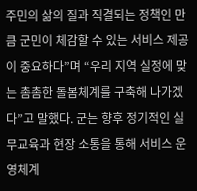주민의 삶의 질과 직결되는 정책인 만큼 군민이 체감할 수 있는 서비스 제공이 중요하다”며 “우리 지역 실정에 맞는 촘촘한 돌봄체계를 구축해 나가겠다”고 말했다. 군는 향후 정기적인 실무교육과 현장 소통을 통해 서비스 운영체계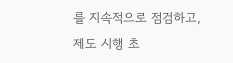를 지속적으로 점검하고, 제도 시행 초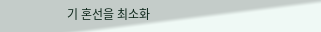기 혼선을 최소화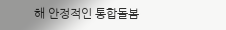해 안정적인 통합돌봄